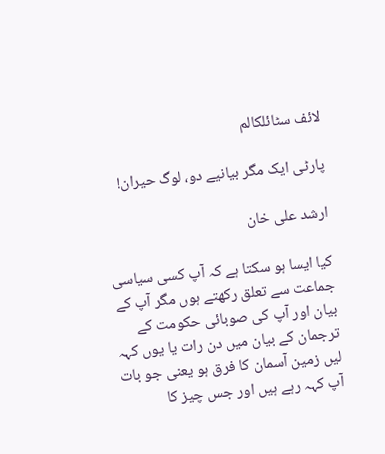لائف سٹائلکالم

پارٹی ایک مگر بیانیے دو، لوگ حیران!

ارشد علی خان

کيا ايسا ہو سکتا ہے کہ آپ کسی سیاسی جماعت سے تعلق رکھتے ہوں مگر آپ کے بیان اور آپ کی صوبائی حکومت کے ترجمان کے بیان میں دن رات یا یوں کہہ لیں زمین آسمان کا فرق ہو یعنی جو بات آپ کہہ رہے ہیں اور جس چیز کا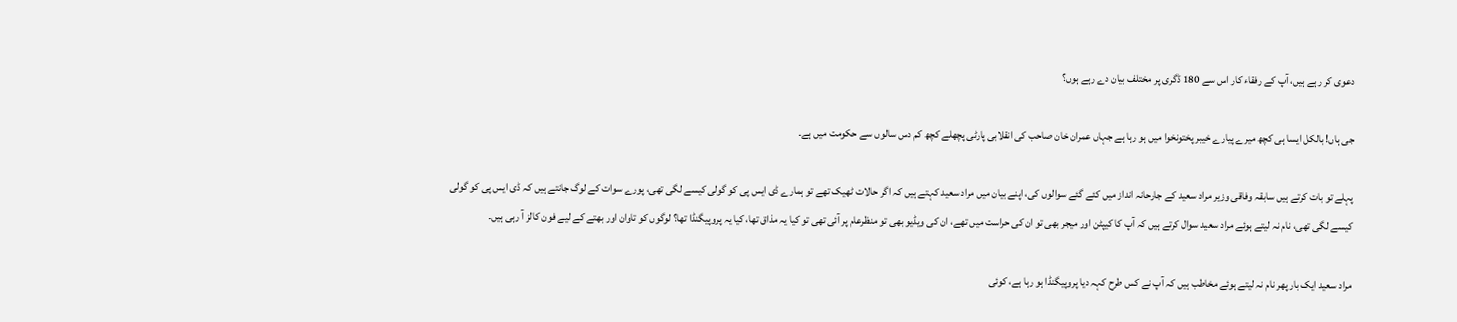دعوی کر رہے ہیں، آپ کے رفقاء کار اس سے 180 ڈگری پر مختلف بیان دے رہے ہوں؟

جی ہاں! بالکل ایسا ہی کچھ میرے پیارے خیبر پختونخوا میں ہو رہا ہے جہاں عمران خان صاحب کی انقلابی پارٹی پچھلے کچھ کم دس سالوں سے حکومت میں ہے۔

پہلے تو بات کرتے ہیں سابقہ وفاقی وزیر مراد سعید کے جارحانہ انداز میں کئے گئے سوالوں کی، اپنے بیان میں مراد سعید کہتے ہیں کہ اگر حالات ٹھیک تھے تو ہمارے ڈی ایس پی کو گولی کیسے لگی تھی، پورے سوات کے لوگ جانتے ہیں کہ ڈی ایس پی کو گولی کیسے لگی تھی، نام نہ لیتے ہوئے مراد سعید سوال کرتے ہیں کہ آپ کا کیپٹن اور میجر بھی تو ان کی حراست میں تھے، ان کی ویڈیو بھی تو منظرعام پر آئی تھی تو کیا یہ مذاق تھا، کیا یہ پروپیگنڈا تھا؟ لوگوں کو تاوان اور بھتے کے لیے فون کالز آ رہی ہیں۔

مراد سعید ایک بار پھر نام نہ لیتے ہوئے مخاطب ہیں کہ آپ نے کس طرح کہہ دیا پروپیگنڈا ہو رہا ہے، کوئی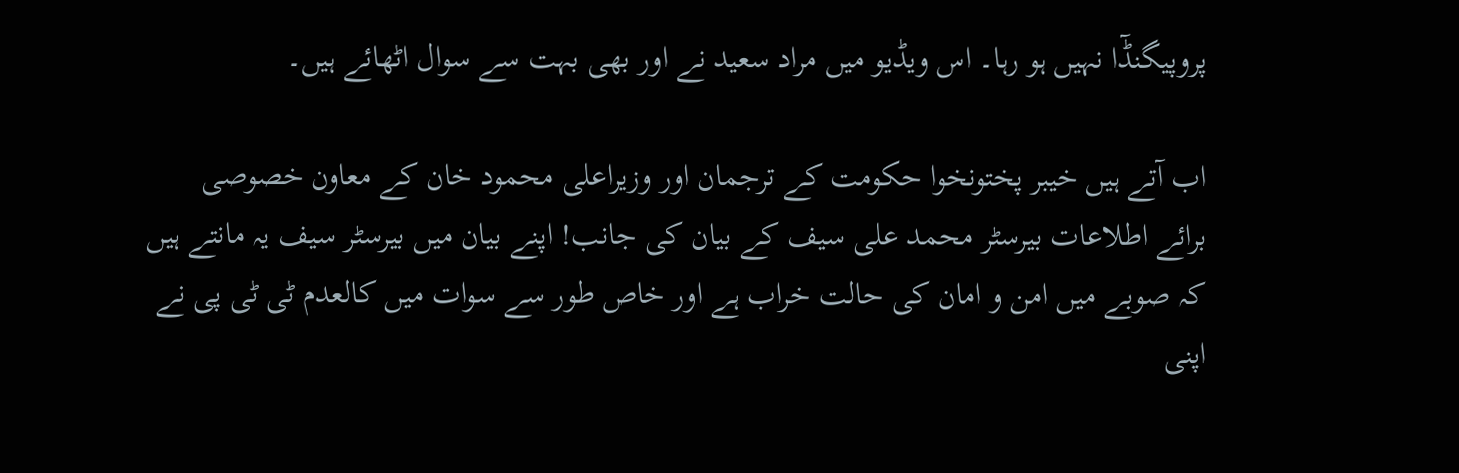پروپیگنڈٓا نہیں ہو رہا۔ اس ویڈیو میں مراد سعید نے اور بھی بہت سے سوال اٹھائے ہیں۔

اب آتے ہیں خیبر پختونخوا حکومت کے ترجمان اور وزیراعلی محمود خان کے معاون خصوصی برائے اطلاعات بیرسٹر محمد علی سیف کے بیان کی جانب! اپنے بیان میں بیرسٹر سیف یہ مانتے ہیں کہ صوبے میں امن و امان کی حالت خراب ہے اور خاص طور سے سوات میں کالعدم ٹی ٹی پی نے اپنی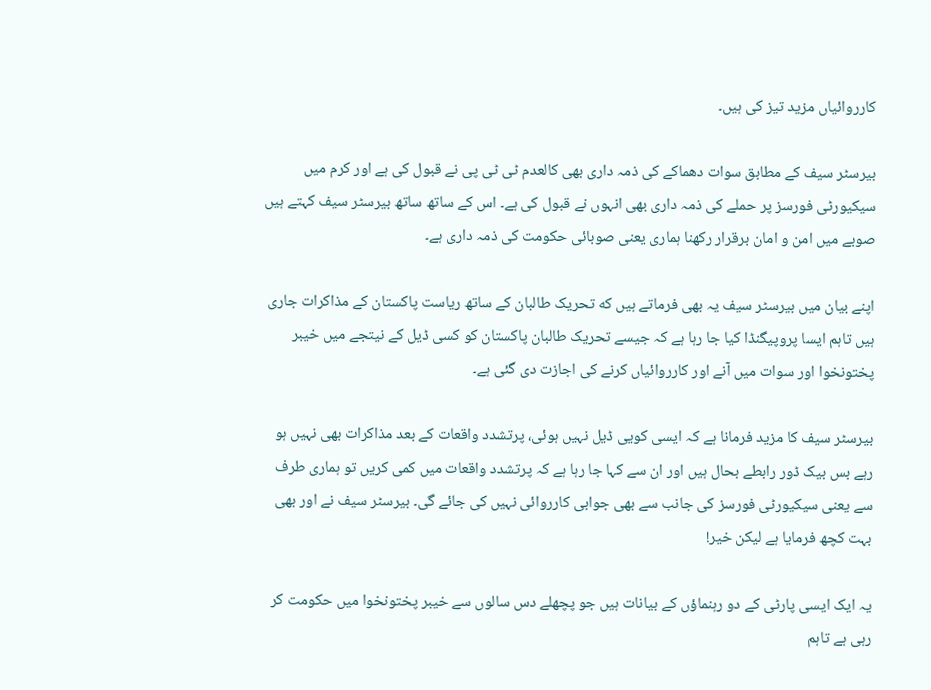کارروائیاں مزید تیز کی ہیں۔

بیرسٹر سیف کے مطابق سوات دھماکے کی ذمہ داری بھی کالعدم ٹی ٹی پی نے قبول کی ہے اور کرم میں سیکیورٹی فورسز پر حملے کی ذمہ داری بھی انہوں نے قبول کی ہے۔ اس کے ساتھ ساتھ بیرسٹر سیف کہتے ہیں صوبے میں امن و امان برقرار رکھنا ہماری یعنی صوبائی حکومت کی ذمہ داری ہے۔

اپنے بیان میں بیرسٹر سیف یہ بھی فرماتے ہیں که تحريک طالبان کے ساتھ ریاست پاکستان کے مذاکرات جاری ہیں تاہم ایسا پروپیگنڈا کیا جا رہا ہے کہ جیسے تحریک طالبان پاکستان کو کسی ڈیل کے نیتجے میں خیبر پختونخوا اور سوات میں آنے اور کارروائیاں کرنے کی اجازت دی گئی ہے۔

بیرسٹر سیف کا مزید فرمانا ہے کہ ایسی کویی ڈیل نہیں ہوئی، پرتشدد واقعات کے بعد مذاکرات بھی نہیں ہو رہے بس بیک ڈور رابطے بحال ہیں اور ان سے کہا جا رہا ہے کہ پرتشدد واقعات میں کمی کریں تو ہماری طرف سے یعنی سیکیورٹی فورسز کی جانب سے بھی جوابی کارروائی نہیں کی جائے گی۔ بیرسٹر سیف نے اور بھی بہت کچھ فرمایا ہے لیکن خیر!

یہ ایک ایسی پارٹی کے دو رہنماؤں کے بیانات ہیں جو پچھلے دس سالوں سے خیبر پختونخوا میں حکومت کر رہی ہے تاہم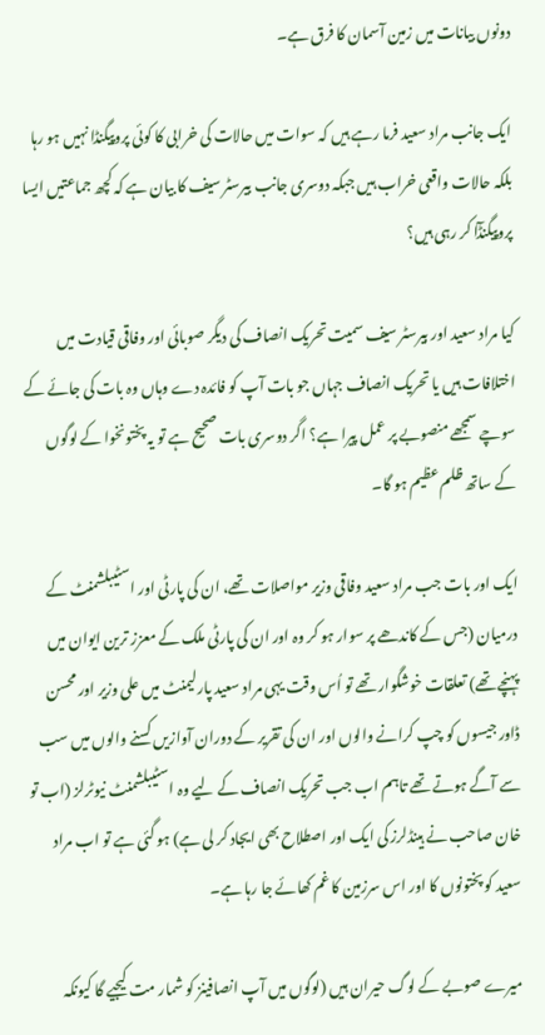دونوں بیانات میں زمین آسمان کا فرق ہے۔

ایک جانب مراد سعید فرما رہے ہیں کہ سوات میں حالات کی خرابی کا کوئی پروپیگنڈا نہیں ہو رہا بلکہ حالات واقعی خراب ہیں جبکہ دوسری جانب بیرسٹر سیف کا بیان ہے کہ کچھ جماعتیں ایسا پروپیگنڈٓا کر رہی ہیں؟

کیا مراد سعید اور بیرسٹر سیف سمیت تحریک انصاف کی دیگر صوبائی اور وفاقی قیادت میں اختلافات ہیں یا تحریک انصاف جہاں جو بات آپ کو فائدہ دے وہاں وہ بات کی جائے کے سوچے سمجھے منصوبے پر عمل پیرا ہے؟ اگر دوسری بات صحیح ہے تو یہ پختونخوا کے لوگوں کے ساتھ ظلم عظیم ہو گا۔

ایک اور بات جب مراد سعید وفاقی وزیر مواصلات تھے، ان کی پارٹی اور اسٹیبلشمنٹ کے درمیان (جس کے کاندھے پر سوار ہو کر وہ اور ان کی پارٹی ملک کے معزز ترین ایوان میں پہنچے تھے) تعلقات خوشگوار تھے تو اُس وقت یہی مراد سعید پارلیمنٹ میں علی وزیر اور محسن ڈاور جیسوں کو چپ کرانے والوں اور ان کی تقریر کے دوران آوازیں کسنے والوں میں سب سے آگے ہوتے تھے تاہم اب جب تحریک انصاف کے لیے وہ اسٹیبلشمنٹ نیوٹرلز (اب تو خان صاحب نے ہینڈلرز کی ایک اور اصطلاح بھی ایجاد کر لی ہے) ہو گئی ہے تو اب مراد سعید کو پختونوں کا اور اس سرزمین کا غم کھائے جا رہا ہے۔

میرے صوبے کے لوگ حیران ہیں (لوگوں میں آپ انصافینز کو شمار مت کیجیے گا کیونکہ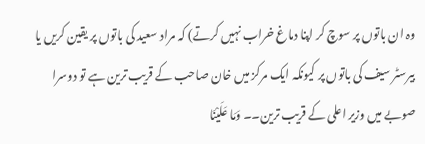وہ ان باتوں پر سوچ کر اپنا دماغ خراب نہیں کرتے) کہ مراد سعید کی باتوں پر یقین کریں یا بیرسٹر سیف کی باتوں پر کیونکہ ایک مرکز میں خان صاحب کے قریب ترین ہے تو دوسرا صوبے میں وزیر اعلی کے قریب ترین۔۔ وَمَا عَلَيْنَا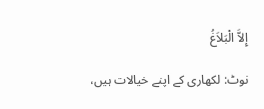إِلاَّ الْبَلاَغُ

نوٹ: لکھاری کے اپنے خیالات ہیں،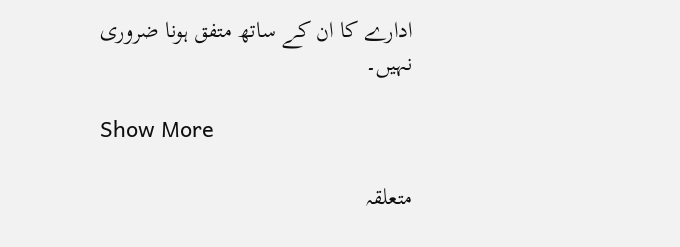ادارے کا ان کے ساتھ متفق ہونا ضروری نہیں۔

Show More

متعلقہ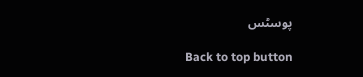پوسٹس

Back to top button